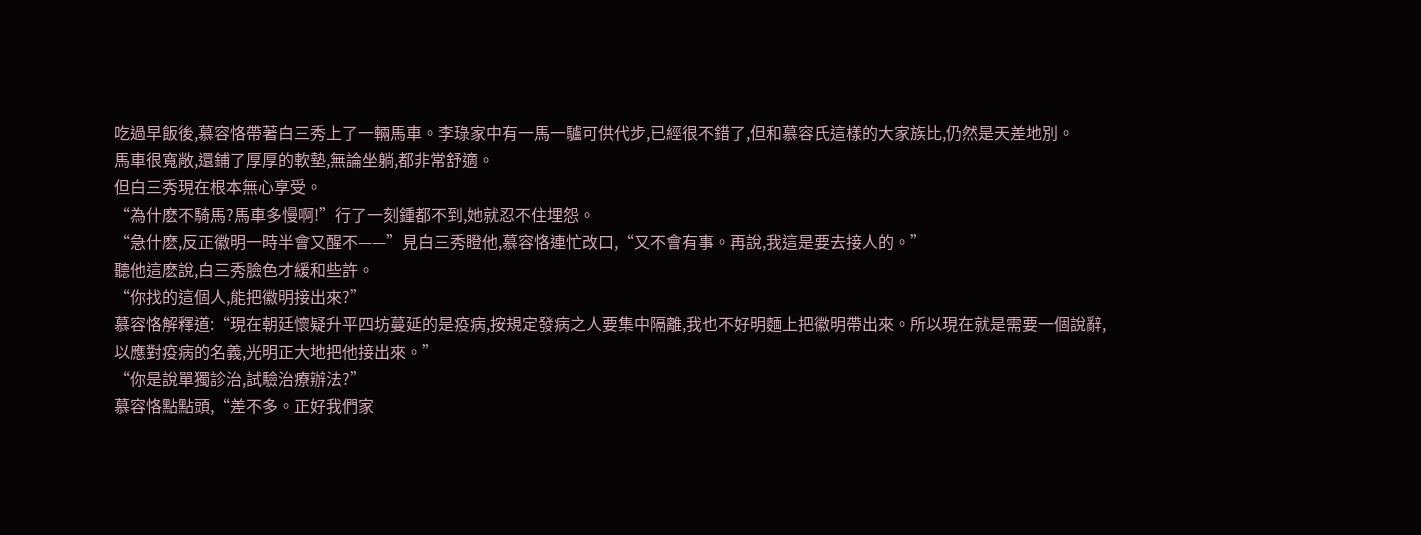吃過早飯後,慕容恪帶著白三秀上了一輛馬車。李琭家中有一馬一驢可供代步,已經很不錯了,但和慕容氏這樣的大家族比,仍然是天差地別。
馬車很寬敞,還鋪了厚厚的軟墊,無論坐躺,都非常舒適。
但白三秀現在根本無心享受。
“為什麽不騎馬?馬車多慢啊!”行了一刻鍾都不到,她就忍不住埋怨。
“急什麽,反正徽明一時半會又醒不——”見白三秀瞪他,慕容恪連忙改口,“又不會有事。再說,我這是要去接人的。”
聽他這麽說,白三秀臉色才緩和些許。
“你找的這個人,能把徽明接出來?”
慕容恪解釋道:“現在朝廷懷疑升平四坊蔓延的是疫病,按規定發病之人要集中隔離,我也不好明麵上把徽明帶出來。所以現在就是需要一個說辭,以應對疫病的名義,光明正大地把他接出來。”
“你是說單獨診治,試驗治療辦法?”
慕容恪點點頭,“差不多。正好我們家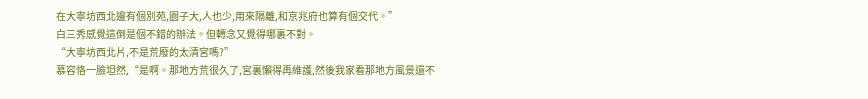在大寧坊西北邊有個別苑,園子大,人也少,用來隔離,和京兆府也算有個交代。”
白三秀感覺這倒是個不錯的辦法。但轉念又覺得哪裏不對。
“大寧坊西北片,不是荒廢的太清宮嗎?”
慕容恪一臉坦然,“是啊。那地方荒很久了,宮裏懶得再維護,然後我家看那地方風景還不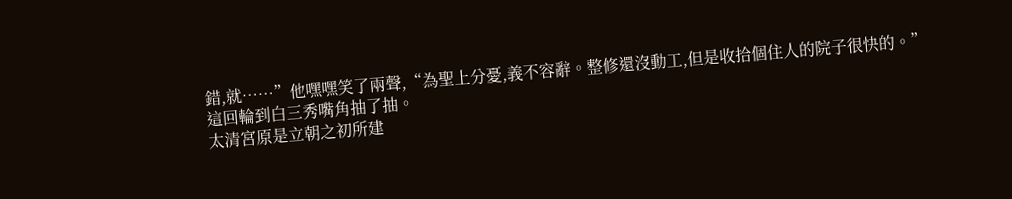錯,就……”他嘿嘿笑了兩聲,“為聖上分憂,義不容辭。整修還沒動工,但是收拾個住人的院子很快的。”
這回輪到白三秀嘴角抽了抽。
太清宮原是立朝之初所建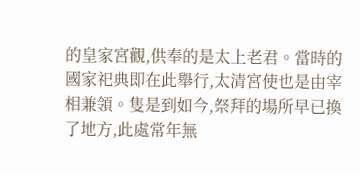的皇家宮觀,供奉的是太上老君。當時的國家祀典即在此舉行,太清宮使也是由宰相兼領。隻是到如今,祭拜的場所早已換了地方,此處常年無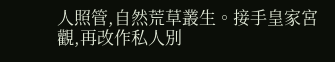人照管,自然荒草叢生。接手皇家宮觀,再改作私人別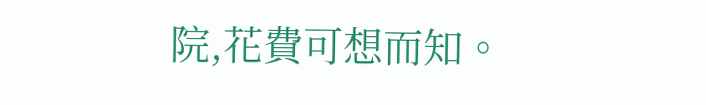院,花費可想而知。